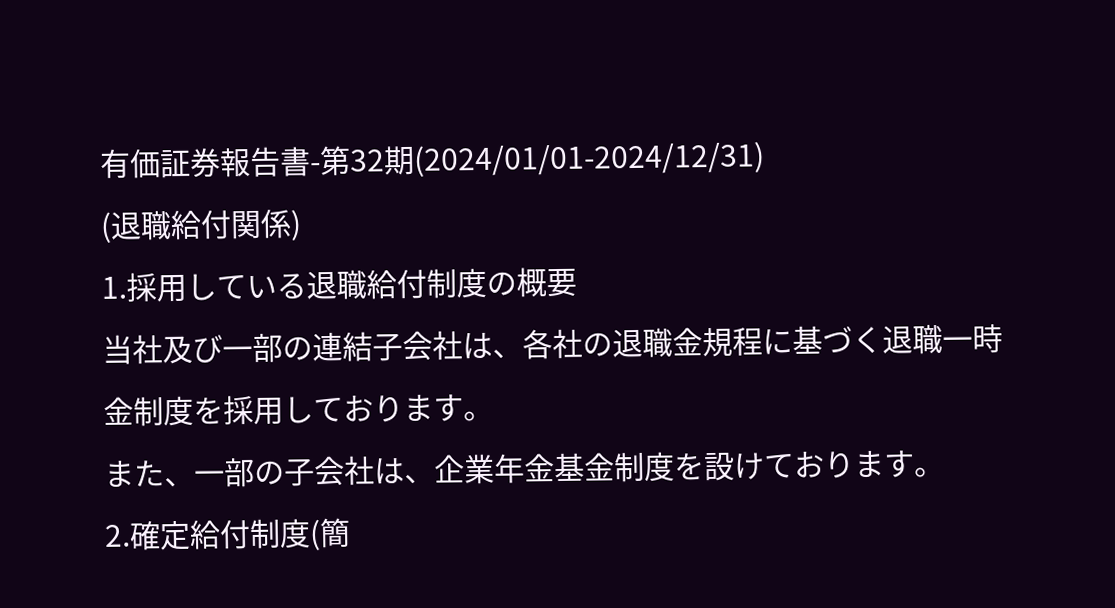有価証券報告書-第32期(2024/01/01-2024/12/31)
(退職給付関係)
1.採用している退職給付制度の概要
当社及び一部の連結子会社は、各社の退職金規程に基づく退職一時金制度を採用しております。
また、一部の子会社は、企業年金基金制度を設けております。
2.確定給付制度(簡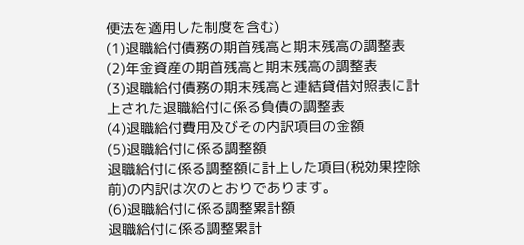便法を適用した制度を含む)
(1)退職給付債務の期首残高と期末残高の調整表
(2)年金資産の期首残高と期末残高の調整表
(3)退職給付債務の期末残高と連結貸借対照表に計上された退職給付に係る負債の調整表
(4)退職給付費用及びその内訳項目の金額
(5)退職給付に係る調整額
退職給付に係る調整額に計上した項目(税効果控除前)の内訳は次のとおりであります。
(6)退職給付に係る調整累計額
退職給付に係る調整累計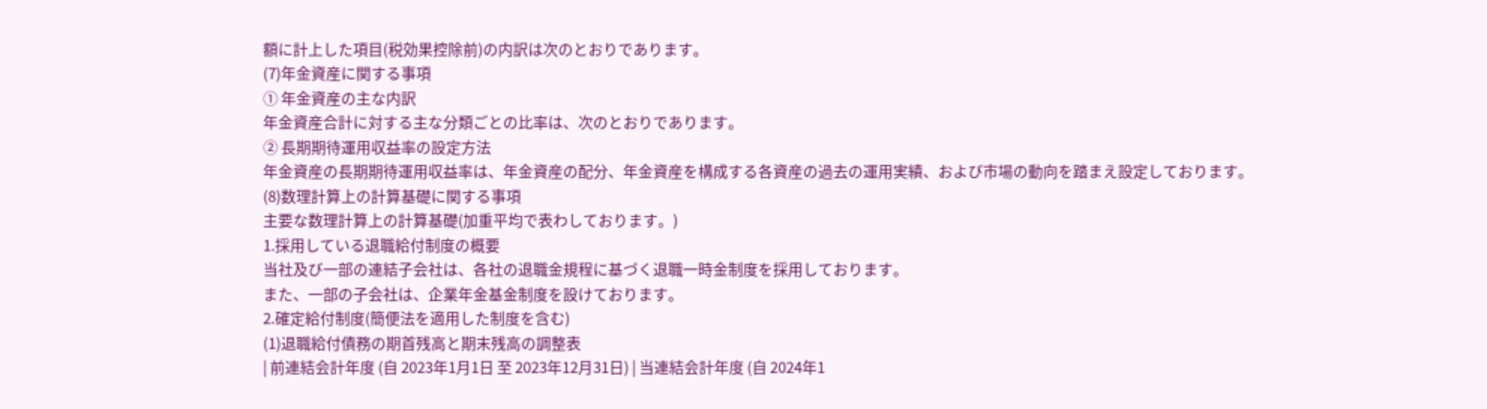額に計上した項目(税効果控除前)の内訳は次のとおりであります。
(7)年金資産に関する事項
① 年金資産の主な内訳
年金資産合計に対する主な分類ごとの比率は、次のとおりであります。
② 長期期待運用収益率の設定方法
年金資産の長期期待運用収益率は、年金資産の配分、年金資産を構成する各資産の過去の運用実績、および市場の動向を踏まえ設定しております。
(8)数理計算上の計算基礎に関する事項
主要な数理計算上の計算基礎(加重平均で表わしております。)
1.採用している退職給付制度の概要
当社及び一部の連結子会社は、各社の退職金規程に基づく退職一時金制度を採用しております。
また、一部の子会社は、企業年金基金制度を設けております。
2.確定給付制度(簡便法を適用した制度を含む)
(1)退職給付債務の期首残高と期末残高の調整表
| 前連結会計年度 (自 2023年1月1日 至 2023年12月31日) | 当連結会計年度 (自 2024年1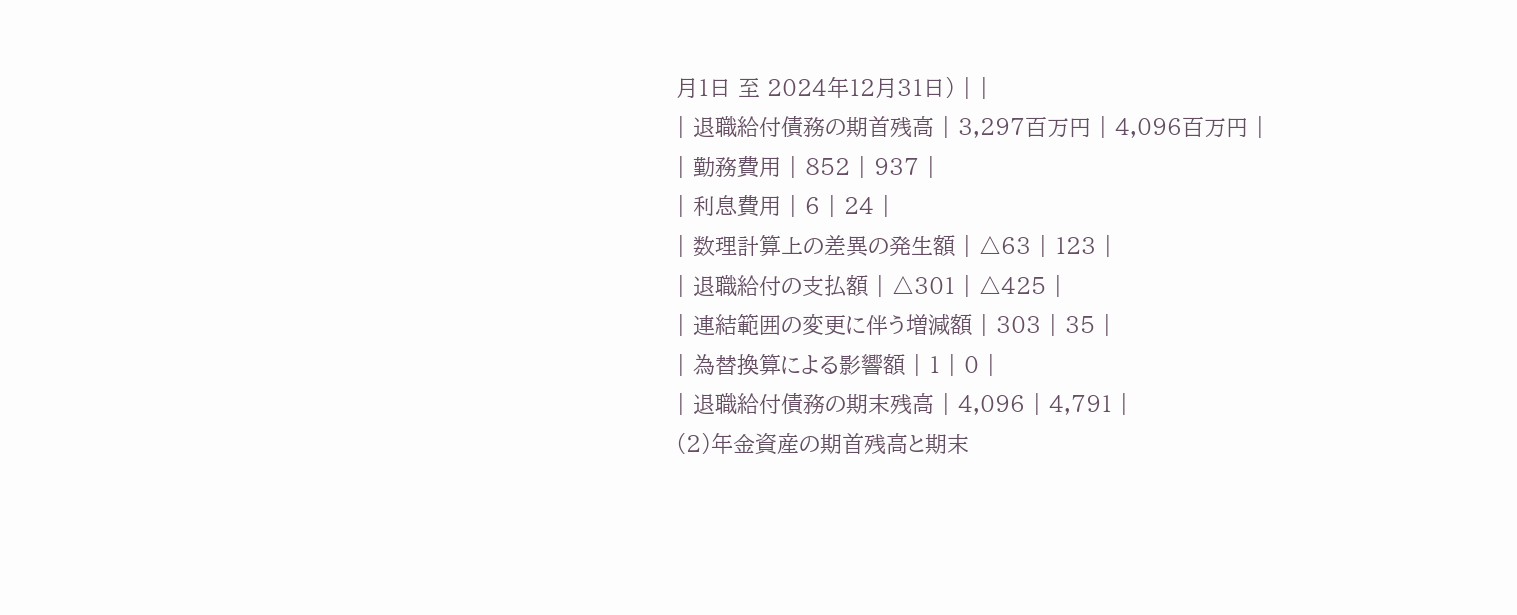月1日 至 2024年12月31日) | |
| 退職給付債務の期首残高 | 3,297百万円 | 4,096百万円 |
| 勤務費用 | 852 | 937 |
| 利息費用 | 6 | 24 |
| 数理計算上の差異の発生額 | △63 | 123 |
| 退職給付の支払額 | △301 | △425 |
| 連結範囲の変更に伴う増減額 | 303 | 35 |
| 為替換算による影響額 | 1 | 0 |
| 退職給付債務の期末残高 | 4,096 | 4,791 |
(2)年金資産の期首残高と期末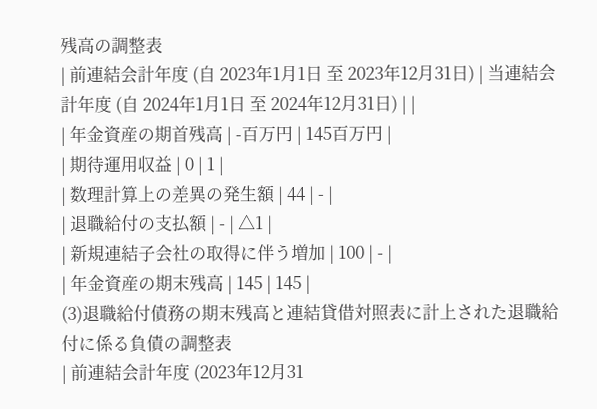残高の調整表
| 前連結会計年度 (自 2023年1月1日 至 2023年12月31日) | 当連結会計年度 (自 2024年1月1日 至 2024年12月31日) | |
| 年金資産の期首残高 | -百万円 | 145百万円 |
| 期待運用収益 | 0 | 1 |
| 数理計算上の差異の発生額 | 44 | - |
| 退職給付の支払額 | - | △1 |
| 新規連結子会社の取得に伴う増加 | 100 | - |
| 年金資産の期末残高 | 145 | 145 |
(3)退職給付債務の期末残高と連結貸借対照表に計上された退職給付に係る負債の調整表
| 前連結会計年度 (2023年12月31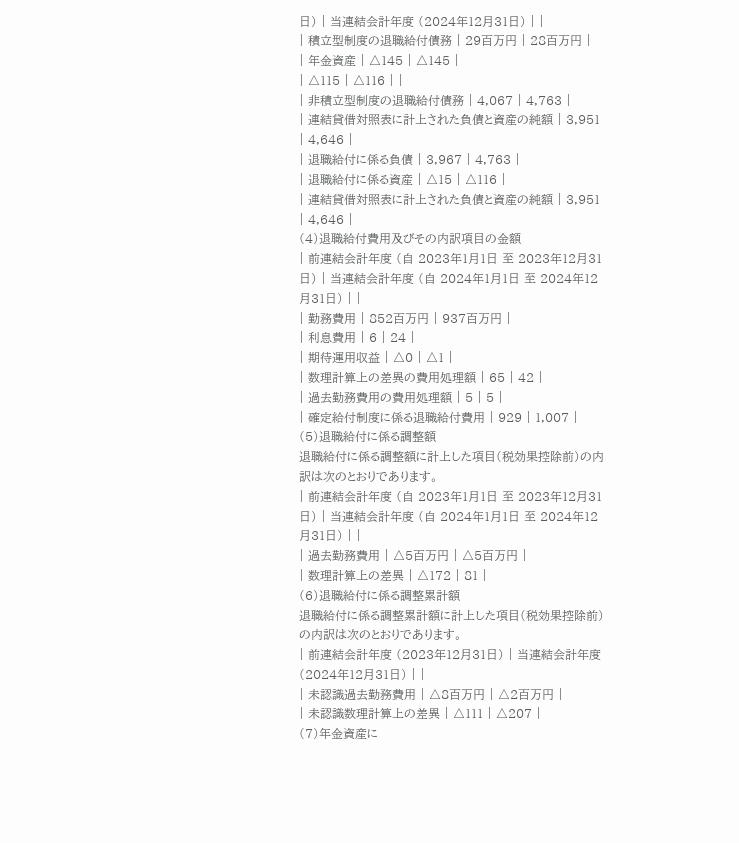日) | 当連結会計年度 (2024年12月31日) | |
| 積立型制度の退職給付債務 | 29百万円 | 28百万円 |
| 年金資産 | △145 | △145 |
| △115 | △116 | |
| 非積立型制度の退職給付債務 | 4,067 | 4,763 |
| 連結貸借対照表に計上された負債と資産の純額 | 3,951 | 4,646 |
| 退職給付に係る負債 | 3,967 | 4,763 |
| 退職給付に係る資産 | △15 | △116 |
| 連結貸借対照表に計上された負債と資産の純額 | 3,951 | 4,646 |
(4)退職給付費用及びその内訳項目の金額
| 前連結会計年度 (自 2023年1月1日 至 2023年12月31日) | 当連結会計年度 (自 2024年1月1日 至 2024年12月31日) | |
| 勤務費用 | 852百万円 | 937百万円 |
| 利息費用 | 6 | 24 |
| 期待運用収益 | △0 | △1 |
| 数理計算上の差異の費用処理額 | 65 | 42 |
| 過去勤務費用の費用処理額 | 5 | 5 |
| 確定給付制度に係る退職給付費用 | 929 | 1,007 |
(5)退職給付に係る調整額
退職給付に係る調整額に計上した項目(税効果控除前)の内訳は次のとおりであります。
| 前連結会計年度 (自 2023年1月1日 至 2023年12月31日) | 当連結会計年度 (自 2024年1月1日 至 2024年12月31日) | |
| 過去勤務費用 | △5百万円 | △5百万円 |
| 数理計算上の差異 | △172 | 81 |
(6)退職給付に係る調整累計額
退職給付に係る調整累計額に計上した項目(税効果控除前)の内訳は次のとおりであります。
| 前連結会計年度 (2023年12月31日) | 当連結会計年度 (2024年12月31日) | |
| 未認識過去勤務費用 | △8百万円 | △2百万円 |
| 未認識数理計算上の差異 | △111 | △207 |
(7)年金資産に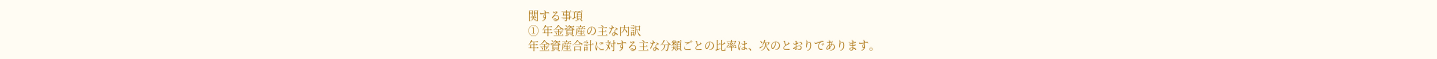関する事項
① 年金資産の主な内訳
年金資産合計に対する主な分類ごとの比率は、次のとおりであります。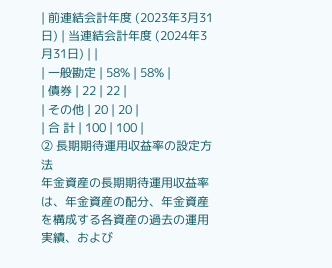| 前連結会計年度 (2023年3月31日) | 当連結会計年度 (2024年3月31日) | |
| 一般勘定 | 58% | 58% |
| 債券 | 22 | 22 |
| その他 | 20 | 20 |
| 合 計 | 100 | 100 |
② 長期期待運用収益率の設定方法
年金資産の長期期待運用収益率は、年金資産の配分、年金資産を構成する各資産の過去の運用実績、および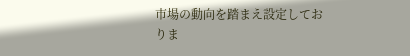市場の動向を踏まえ設定しておりま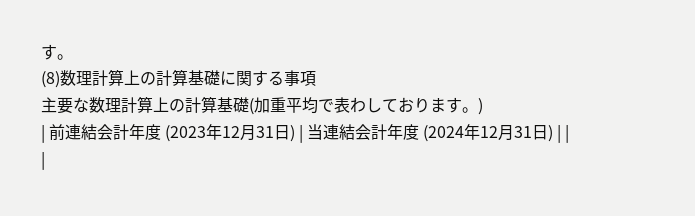す。
(8)数理計算上の計算基礎に関する事項
主要な数理計算上の計算基礎(加重平均で表わしております。)
| 前連結会計年度 (2023年12月31日) | 当連結会計年度 (2024年12月31日) | |
|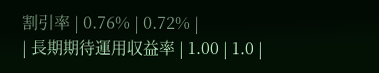割引率 | 0.76% | 0.72% |
| 長期期待運用収益率 | 1.00 | 1.0 |